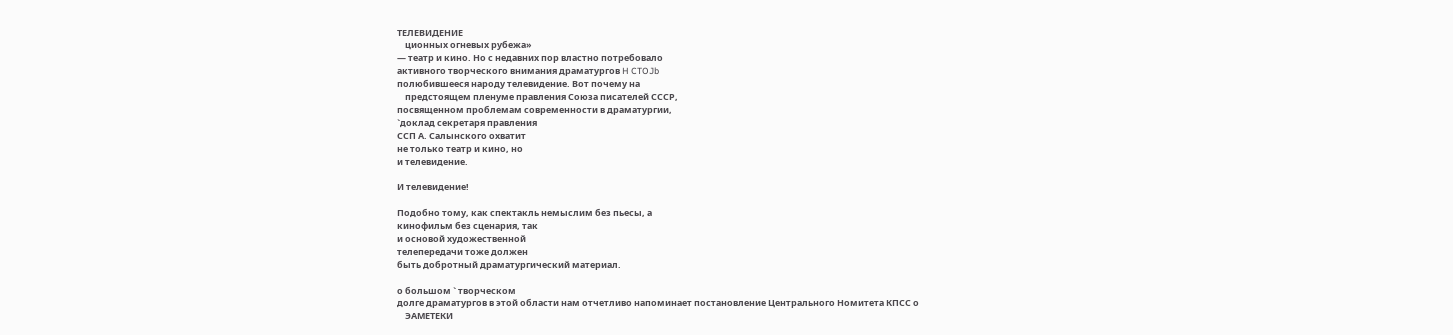ТЕЛЕВИДЕНИЕ
    ционных огневых рубежа»
— театр и кино. Но с недавних пор властно потребовало
активного творческого внимания драматургов H CTOJb
полюбившееся народу телевидение. Вот почему на
    предстоящем пленуме правления Союза писателей СССР,
посвященном проблемам современности в драматургии,
`доклад секретаря правления
ССП А. Салынского охватит
не только театр и кино, но
и телевидение.

И телевидение!

Подобно тому, как спектакль немыслим без пьесы, а
кинофильм без сценария, так
и основой художественной
телепередачи тоже должен
быть добротный драматургический материал.

о большом ` творческом
долге драматургов в этой области нам отчетливо напоминает постановление Центрального Номитета КПСС о
    ЭАМЕТЕКИ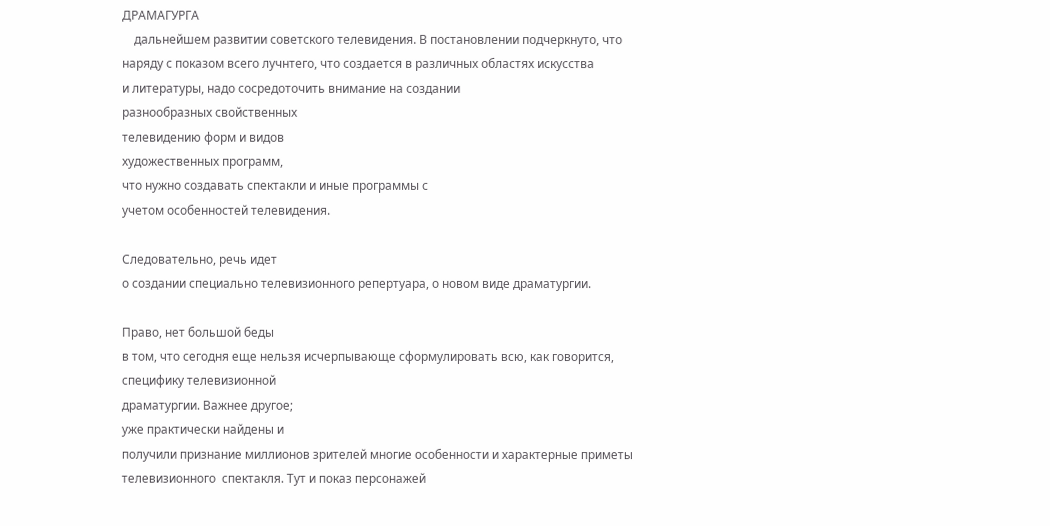ДРАМАГУРГА
    дальнейшем развитии советского телевидения. В постановлении подчеркнуто, что
наряду с показом всего лучнтего, что создается в различных областях искусства
и литературы, надо сосредоточить внимание на создании
разнообразных свойственных
телевидению форм и видов
художественных программ,
что нужно создавать спектакли и иные программы с
учетом особенностей телевидения.

Следовательно, речь идет
о создании специально телевизионного репертуара, о новом виде драматургии.

Право, нет большой беды
в том, что сегодня еще нельзя исчерпывающе сформулировать всю, как говорится,
специфику телевизионной
драматургии. Важнее другое;
уже практически найдены и
получили признание миллионов зрителей многие особенности и характерные приметы телевизионного  спектакля. Тут и показ персонажей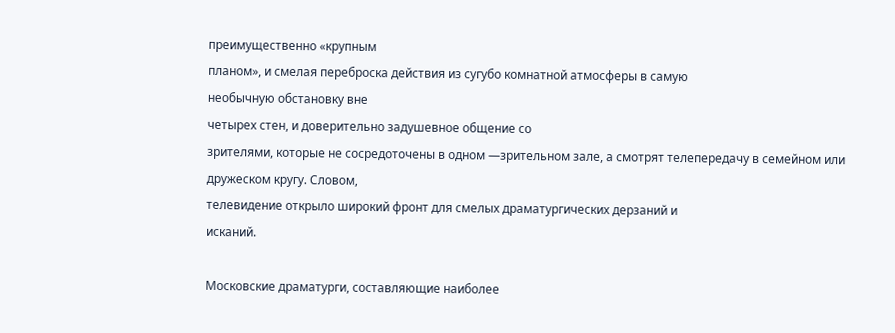преимущественно «крупным
планом», и смелая переброска действия из сугубо комнатной атмосферы в самую
необычную обстановку вне
четырех стен, и доверительно задушевное общение со
зрителями, которые не сосредоточены в одном —зрительном зале, а смотрят телепередачу в семейном или
дружеском кругу. Словом,
телевидение открыло широкий фронт для смелых драматургических дерзаний и
исканий.

Московские драматурги, составляющие наиболее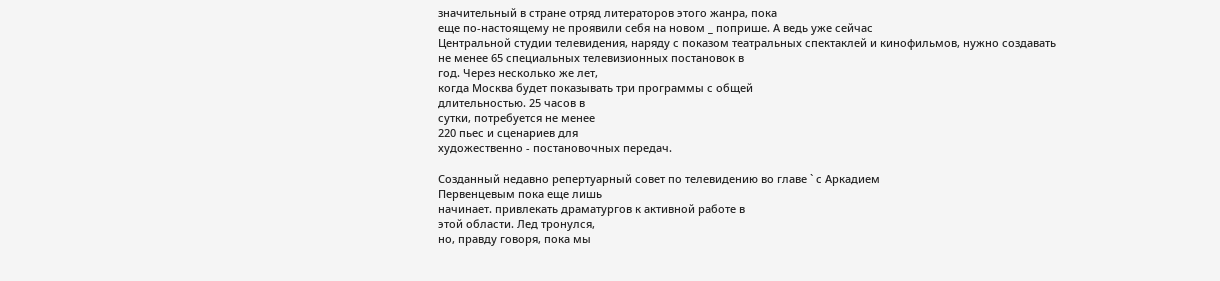значительный в стране отряд литераторов этого жанра, пока
еще по-настоящему не проявили себя на новом _ поприше. А ведь уже сейчас
Центральной студии телевидения, наряду с показом театральных спектаклей и кинофильмов, нужно создавать
не менее 65 специальных телевизионных постановок в
год. Через несколько же лет,
когда Москва будет показывать три программы с общей
длительностью. 25 часов в
сутки, потребуется не менее
220 пьес и сценариев для
художественно - постановочных передач.

Созданный недавно репертуарный совет по телевидению во главе ` с Аркадием
Первенцевым пока еще лишь
начинает. привлекать драматургов к активной работе в
этой области. Лед тронулся,
но, правду говоря, пока мы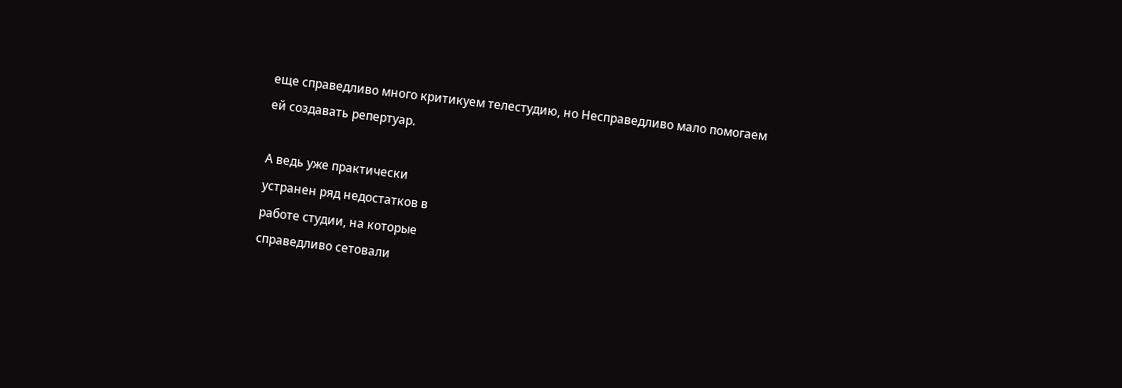еще справедливо много критикуем телестудию, но Heсправедливо мало помогаем
ей создавать репертуар.

А ведь уже практически
устранен ряд недостатков в
работе студии, на которые
справедливо сетовали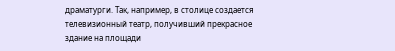драматурги. Так, например, в столице создается  телевизионный театр, получивший прекрасное здание на площади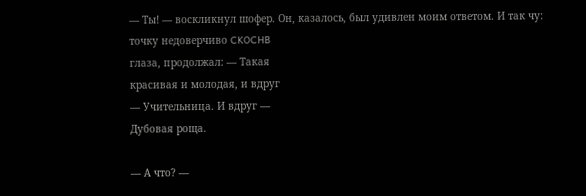— Ты! — воскликнул шофер. Он, казалось, был удивлен моим ответом. И так чу:
точку недоверчиво CKOCHB
глаза, продолжал: — Такая
красивая и молодая, и вдруг
— Учительница. И вдруг —
Дубовая роща.

— А что? —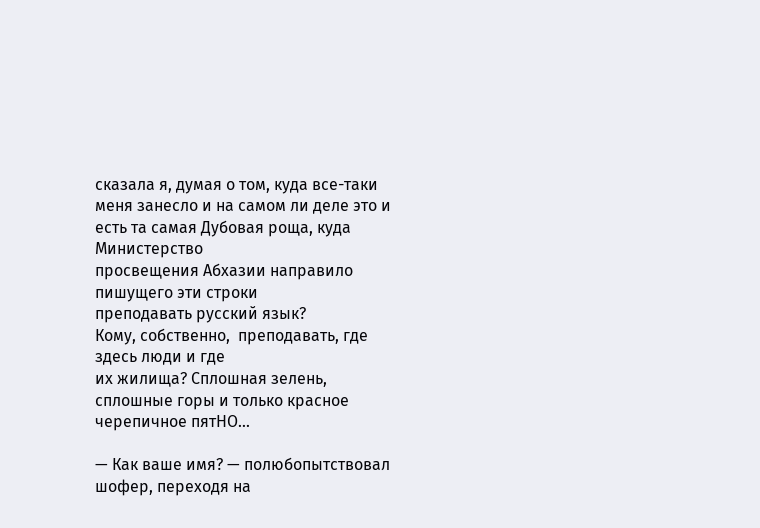сказала я, думая о том, куда все-таки меня занесло и на самом ли деле это и есть та самая Дубовая роща, куда Министерство
просвещения Абхазии направило пишущего эти строки
преподавать русский язык?
Кому, собственно,  преподавать, где здесь люди и где
их жилища? Сплошная зелень, сплошные горы и только красное черепичное пятHO...

— Как ваше имя? — полюбопытствовал шофер, переходя на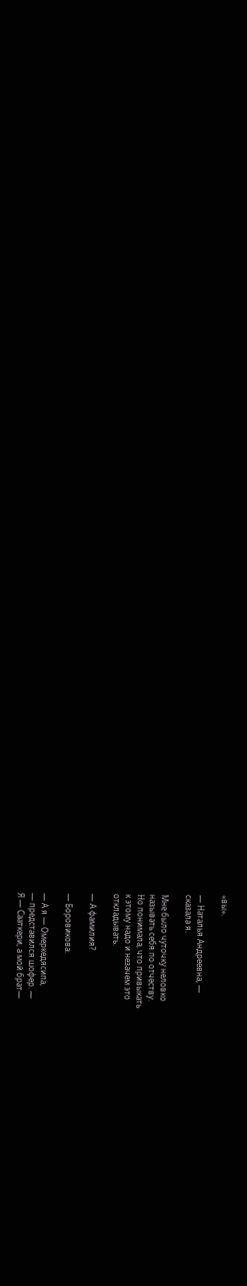«вы».

— Наталья Андреевна, —
сказала я.

Мне было чуточку неловко
называть себя по отчеству.
Но понимала, что привыкать
к этому надо и незачем это
откладывать.

— А фамилия?

— Боровикова.

— А я — Омеркедясипа,
— представился шофер. —
Я — Сааткери, а мой брат—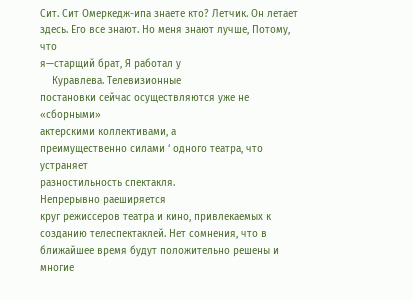Сит. Сит Омеркедж-ипа знаете кто? Летчик. Он летает
здесь. Его все знают. Но меня знают лучше, Потому, что
я—старщий брат, Я работал у
    Куравлева. Телевизионные
постановки сейчас осуществляются уже не «сборными»
актерскими коллективами, а
преимущественно силами ‘ одного театра, что устраняет
разностильность спектакля.
Непрерывно раеширяется
круг режиссеров театра и кино, привлекаемых к созданию телеспектаклей. Нет сомнения, что в ближайшее время будут положительно решены и многие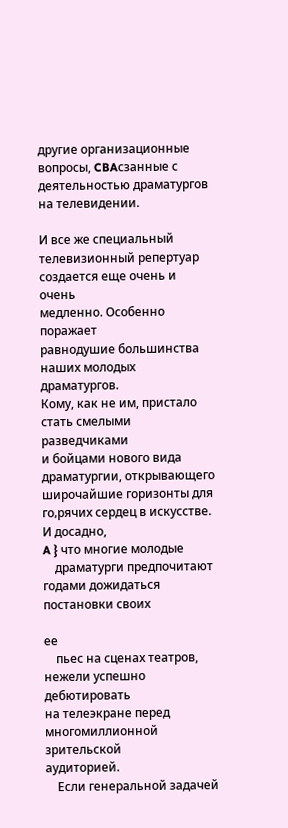другие организационные вопросы, CBAсзанные с деятельностью драматургов на телевидении.

И все же специальный телевизионный репертуар создается еще очень и очень
медленно. Особенно поражает
равнодушие большинства наших молодых драматургов.
Кому, как не им, пристало
стать смелыми разведчиками
и бойцами нового вида драматургии, открывающего широчайшие горизонты для го‚рячих сердец в искусстве. И досадно,
A } что многие молодые
    драматурги предпочитают годами дожидаться постановки своих

ее
    пьес на сценах театров, нежели успешно дебютировать
на телеэкране перед  многомиллионной зрительской
аудиторией.
    Если генеральной задачей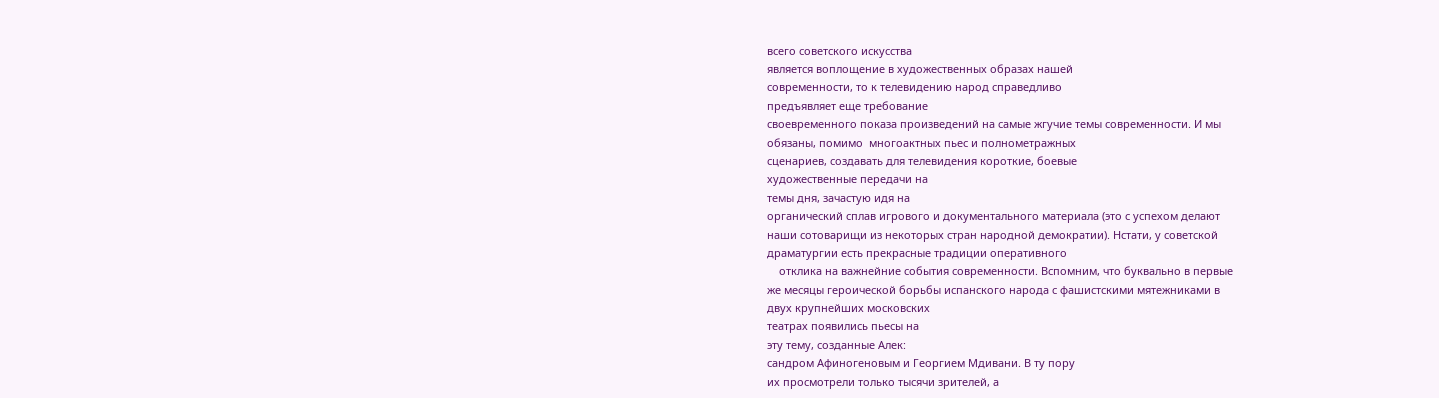всего советского искусства
является воплощение в художественных образах нашей
современности, то к телевидению народ справедливо
предъявляет еще требование
своевременного показа произведений на самые жгучие темы современности. И мы
обязаны, помимо  многоактных пьес и полнометражных
сценариев, создавать для телевидения короткие, боевые
художественные передачи на
темы дня, зачастую идя на
органический сплав игрового и документального материала (это с успехом делают
наши сотоварищи из некоторых стран народной демократии). Нстати, у советской
драматургии есть прекрасные традиции оперативного
    отклика на важнейние события современности. Вспомним, что буквально в первые
же месяцы героической борьбы испанского народа с фашистскими мятежниками в
двух крупнейших московских
театрах появились пьесы на
эту тему, созданные Алек:
сандром Афиногеновым и Георгием Мдивани. В ту пору
их просмотрели только тысячи зрителей, а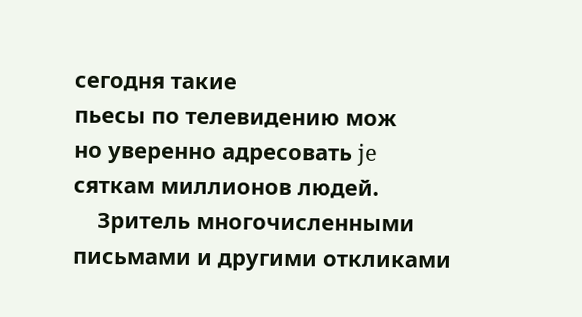сегодня такие
пьесы по телевидению мож
но уверенно адресовать je
сяткам миллионов людей.
    Зритель многочисленными
письмами и другими откликами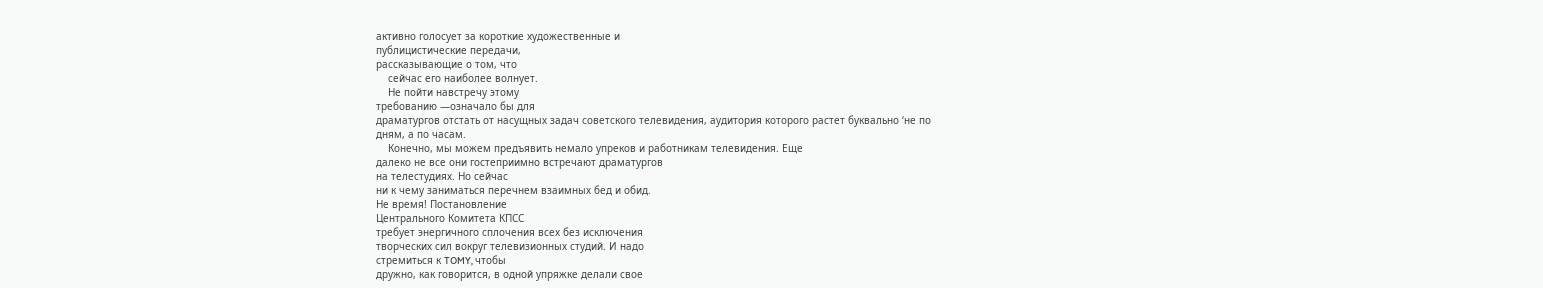активно голосует за короткие художественные и
публицистические передачи,
рассказывающие о том, что
    сейчас его наиболее волнует.
    Не пойти навстречу этому
требованию —означало бы для
драматургов отстать от насущных задач советского телевидения, аудитория которого растет буквально ‘не по
дням, а по часам.
    Конечно, мы можем предъявить немало упреков и работникам телевидения. Еще
далеко не все они гостеприимно встречают драматургов
на телестудиях. Но сейчас
ни к чему заниматься перечнем взаимных бед и обид.
Не время! Постановление
Центрального Комитета КПСС
требует энергичного сплочения всех без исключения
творческих сил вокруг телевизионных студий. И надо
стремиться к TOMY, чтобы
дружно, как говорится, в одной упряжке делали свое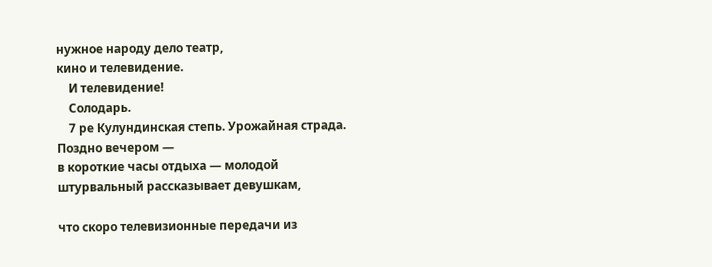нужное народу дело театр,
кино и телевидение.
    И телевидение!
    Солодарь.
    7 ре Кулундинская степь. Урожайная страда.
Поздно вечером —
в короткие часы отдыха — молодой
штурвальный рассказывает девушкам,

что скоро телевизионные передачи из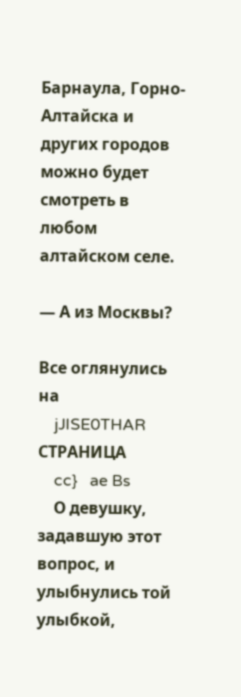Барнаула, Горно-Алтайска и других городов можно будет
смотреть в любом
алтайском селе.

— А из Москвы?

Все оглянулись на
    jJISE0THAR
СТРАНИЦА
    cc}   ae Bs
    О девушку, задавшую этот вопрос, и улыбнулись той улыбкой,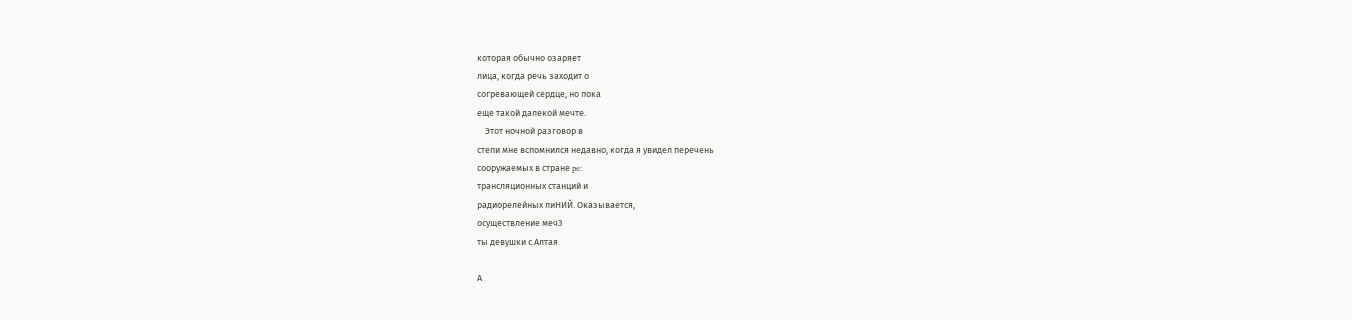которая обычно озаряет
лица, когда речь заходит о
согревающей сердце, но пока
еще такой далекой мечте.
    Этот ночной разговор в
степи мне вспомнился недавно, когда я увидел перечень
сооружаемых в стране pe:
трансляционных станций и
радиорелейных лиНИЙ. Оказывается,
осуществление меч3
ты девушки с Алтая

А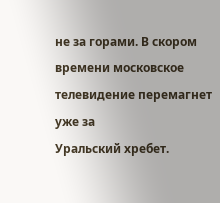не за горами. В скором времени московское телевидение перемагнет уже за
Уральский хребет.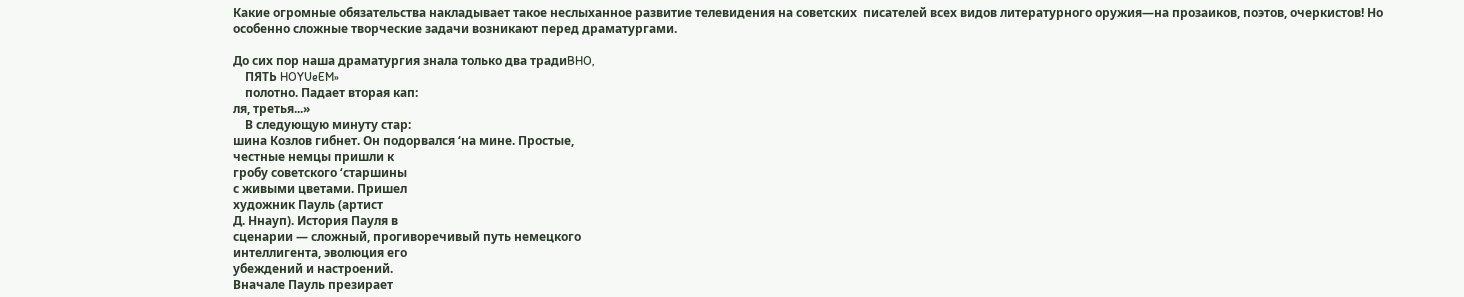Какие огромные обязательства накладывает такое неслыханное развитие телевидения на советских  писателей всех видов литературного оружия—на прозаиков, поэтов, очеркистов! Но особенно сложные творческие задачи возникают перед драматургами.

До сих пор наша драматургия знала только два традиBHO,
    ПЯТЬ HOYUeEM»
    полотно. Падает вторая кап:
ля, третья...»
    В следующую минуту стар:
шина Козлов гибнет. Он подорвался ‘на мине. Простые,
честные немцы пришли к
гробу советского ‘старшины
с живыми цветами. Пришел
художник Пауль (артист
Д. Ннауп). История Пауля в
сценарии — сложный, прогиворечивый путь немецкого
интеллигента, эволюция его
убеждений и настроений.
Вначале Пауль презирает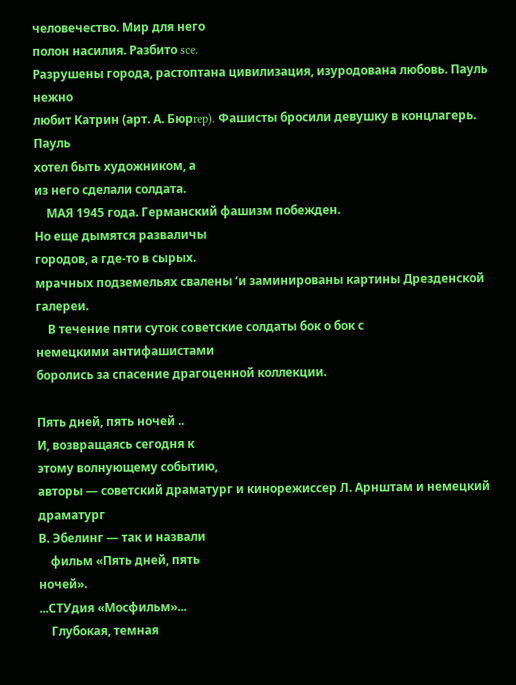человечество. Мир для него
полон насилия. Разбито sce.
Разрушены города, растоптана цивилизация, изуродована любовь. Пауль нежно
любит Катрин (арт. А. Бюрrep). Фашисты бросили девушку в концлагерь. Пауль
хотел быть художником, а
из него сделали солдата.
    МАЯ 1945 года. Германский фашизм побежден.
Но еще дымятся разваличы
городов, а где-то в сырых.
мрачных подземельях свалены ‘и заминированы картины Дрезденской галереи.
    В течение пяти суток coветские солдаты бок о бок с
немецкими антифашистами
боролись за спасение драгоценной коллекции.

Пять дней, пять ночей ..
И, возвращаясь сегодня к
этому волнующему событию,
авторы — советский драматург и кинорежиссер Л. Арнштам и немецкий драматург
В. Эбелинг — так и назвали
    фильм «Пять дней, пять
ночей».
...СТУдия «Мосфильм»...
    Глубокая, темная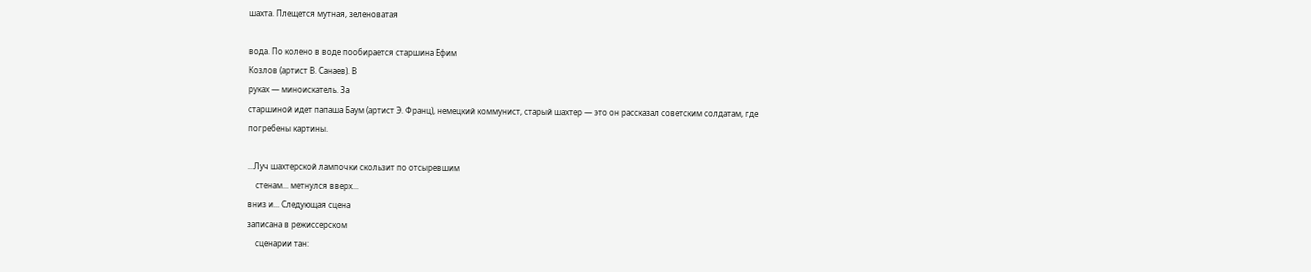шахта. Плещется мутная, зеленоватая

вода. По колено в воде пообирается старшина Ефим
Козлов (артист В. Санаев). В
руках — миноискатель. За
старшиной идет папаша Баум (артист Э. Франц), немецкий коммунист, старый шахтер — это он рассказал советским солдатам, где погребены картины.

...Луч шахтерской лампочки скользит по отсыревшим
    стенам... метнулся вверх...
вниз и... Следующая сцена
записана в режиссерском
    сценарии тан: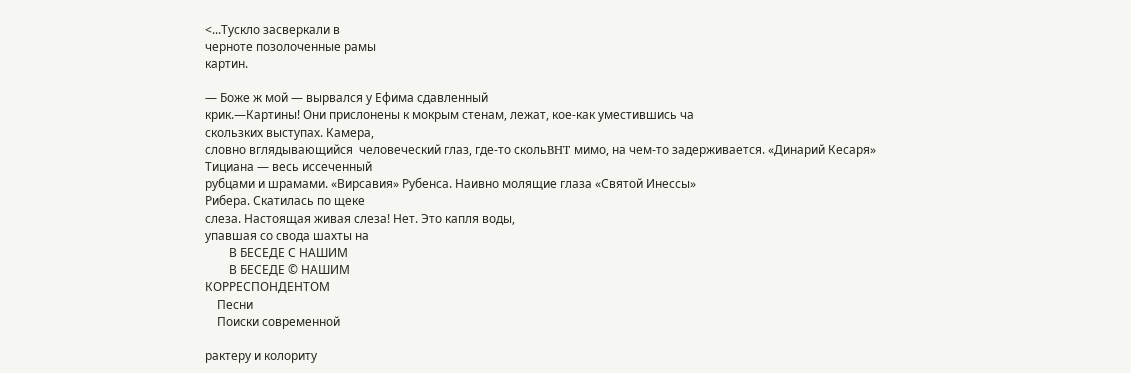<...Тускло засверкали в
черноте позолоченные рамы
картин.

— Боже ж мой — вырвался у Ефима сдавленный
крик.—Картины! Они прислонены к мокрым стенам, лежат, кое-как уместившись ча
скользких выступах. Камера,
словно вглядывающийся  человеческий глаз, где-то скольBHT мимо, на чем-то задерживается. «Динарий Кесаря»
Тициана — весь иссеченный
рубцами и шрамами. «Вирсавия» Рубенса. Наивно молящие глаза «Святой Инессы»
Рибера. Скатилась по щеке
слеза. Настоящая живая слеза! Нет. Это капля воды,
упавшая со свода шахты на
        В БЕСЕДЕ С НАШИМ
        В БЕСЕДЕ © НАШИМ
КОРРЕСПОНДЕНТОМ
    Песни
    Поиски современной

рактеру и колориту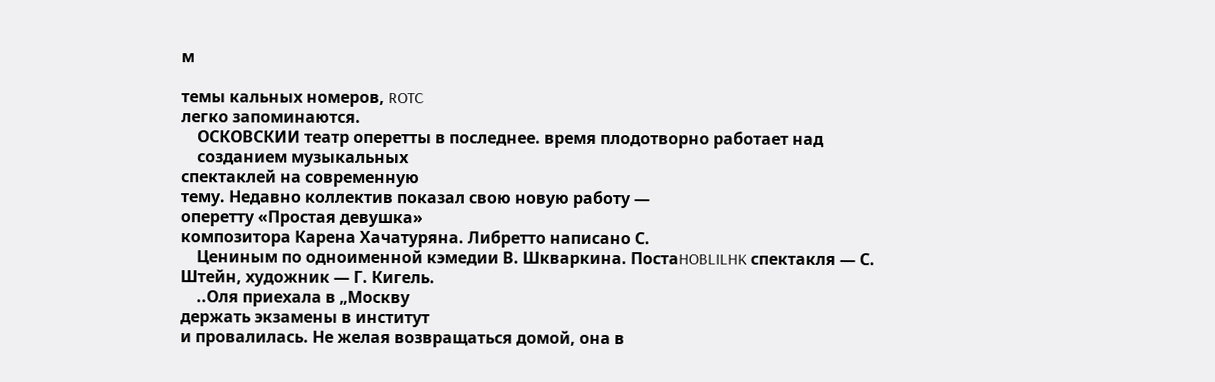м

темы кальных номеров, ROTC
легко запоминаются.
    ОСКОВСКИИ театр оперетты в последнее. время плодотворно работает над
    созданием музыкальных
спектаклей на современную
тему. Недавно коллектив показал свою новую работу —
оперетту «Простая девушка»
композитора Карена Хачатуряна. Либретто написано С.
    Цениным по одноименной кэмедии В. Шкваркина. ПостаHOBLILHK спектакля — С.
Штейн, художник — Г. Кигель.
    ..Оля приехала в „Москву
держать экзамены в институт
и провалилась. Не желая возвращаться домой, она в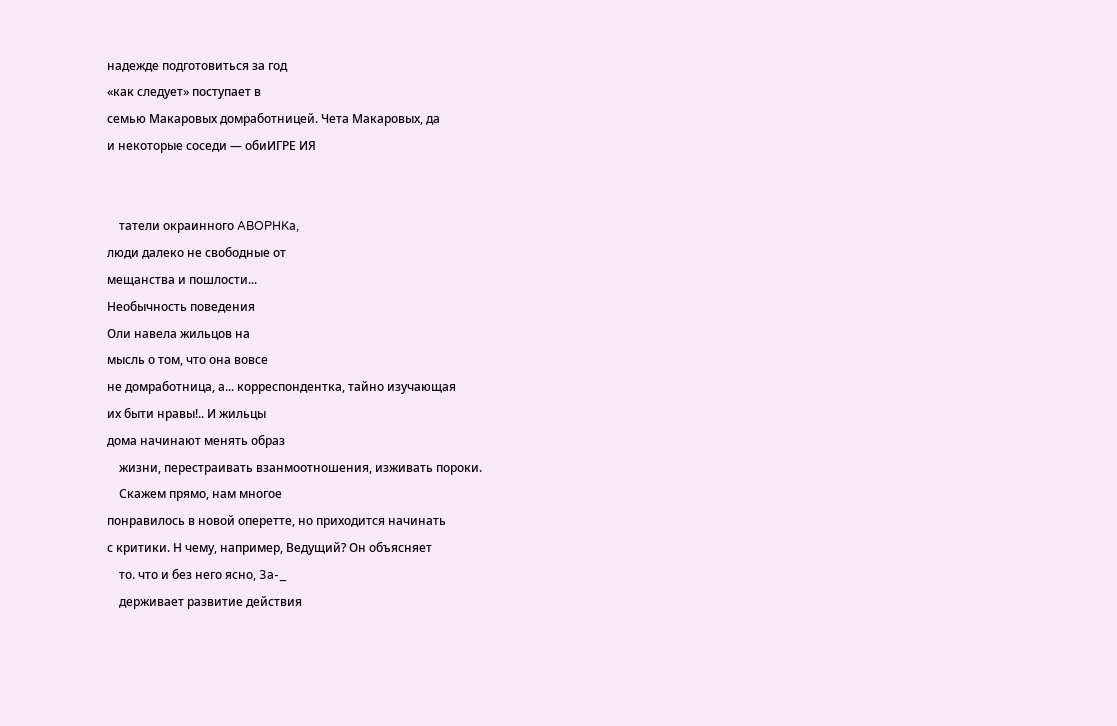надежде подготовиться за год
«как следует» поступает в
семью Макаровых домработницей. Чета Макаровых, да
и некоторые соседи — обиИГРЕ ИЯ


    татели окраинного ABOPHKa,
люди далеко не свободные от
мещанства и пошлости...
Необычность поведения
Оли навела жильцов на
мысль о том, что она вовсе
не домработница, а... корреспондентка, тайно изучающая
их быти нравы!.. И жильцы
дома начинают менять образ
    жизни, перестраивать взанмоотношения, изживать пороки.
    Скажем прямо, нам многое
понравилось в новой оперетте, но приходится начинать
с критики. Н чему, например, Ведущий? Он объясняет
    то. что и без него ясно, 3a-_
    держивает развитие действия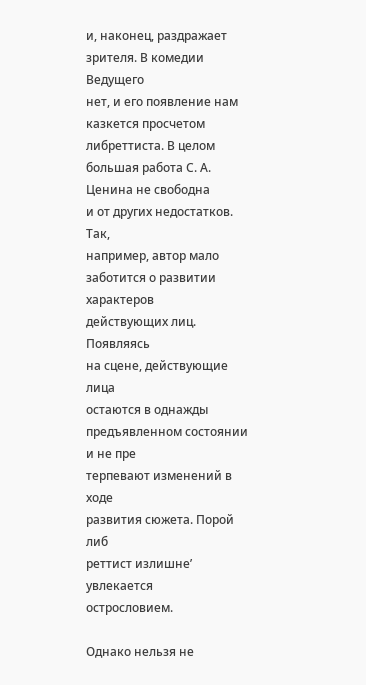и, наконец, раздражает зрителя. В комедии Ведущего
нет, и его появление нам казкется просчетом  либреттиста. В целом большая работа С. А. Ценина не свободна
и от других недостатков. Так,
например, автор мало заботится о развитии характеров
действующих лиц. Появляясь
на сцене, действующие лица
остаются в однажды предъявленном состоянии и не пре
терпевают изменений в ходе
развития сюжета. Порой либ
реттист излишне’ увлекается
острословием.

Однако нельзя не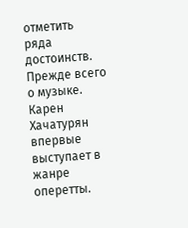отметить
ряда достоинств. Прежде всего о музыке. Карен Хачатурян впервые выступает в
жанре оперетты.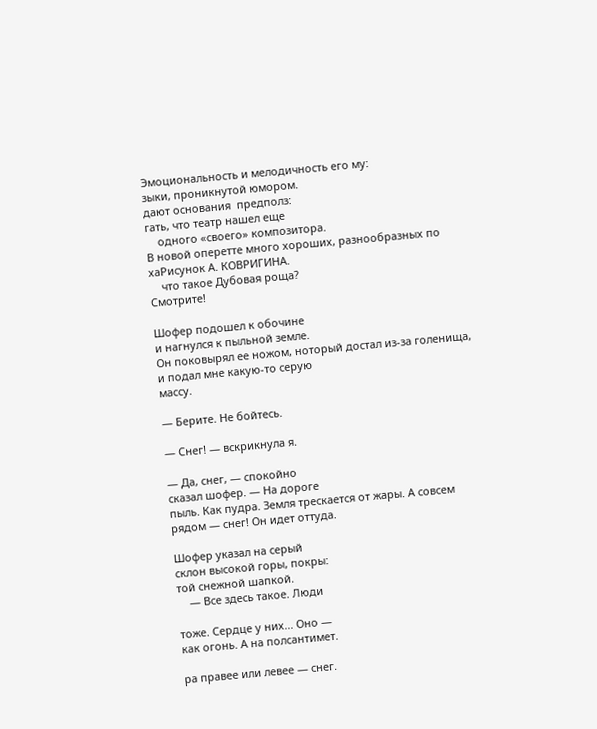Эмоциональность и мелодичность его му:
зыки, проникнутой юмором.
дают основания  предполз:
гать, что театр нашел еще
    одного «своего» композитора.
В новой оперетте много хороших, разнообразных по хаРисунок А. КОВРИГИНА.
    что такое Дубовая роща?
Смотрите!

Шофер подошел к обочине
и нагнулся к пыльной земле.
Он поковырял ее ножом, ноторый достал из-за голенища,
и подал мне какую-то серую
массу.

— Берите. Не бойтесь.

— Снег! — вскрикнула я.

— Да, снег, — спокойно
сказал шофер. — На дороге
пыль. Как пудра. Земля трескается от жары. А совсем рядом — снег! Он идет оттуда.

Шофер указал на серый
склон высокой горы, покры:
той снежной шапкой.
    — Все здесь такое. Люди

тоже. Сердце у них... Оно —
как огонь. А на полсантимет.

ра правее или левее — снег.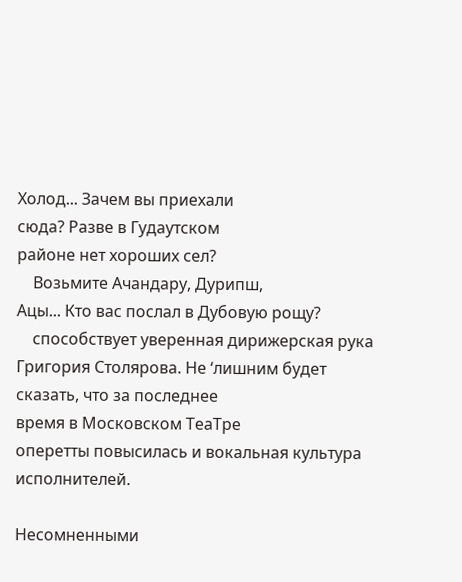Холод... Зачем вы приехали
сюда? Разве в Гудаутском
районе нет хороших сел?
    Возьмите Ачандару, Дурипш,
Ацы... Кто вас послал в Дубовую рощу?
    способствует уверенная дирижерская рука Григория Столярова. Не ‘лишним будет
сказать, что за последнее
время в Московском TeaTpe
оперетты повысилась и вокальная культура исполнителей.

Несомненными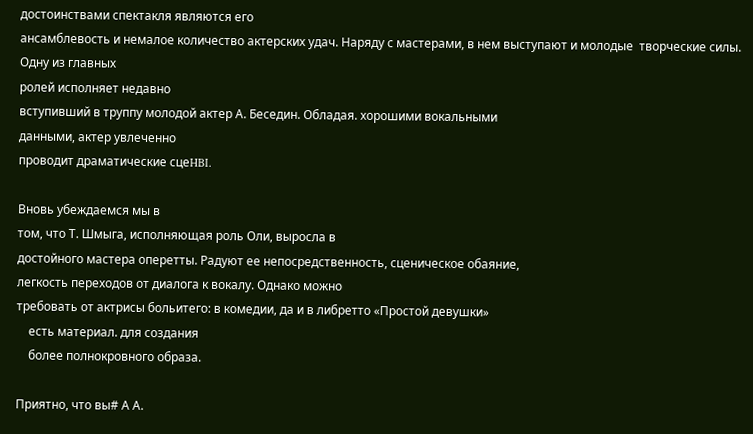достоинствами спектакля являются его
ансамблевость и немалое количество актерских удач. Наряду с мастерами, в нем выступают и молодые  творческие силы. Одну из главных
ролей исполняет недавно
вступивший в труппу молодой актер А. Беседин. Обладая. хорошими вокальными
данными, актер увлеченно
проводит драматические сцеHBI.

Вновь убеждаемся мы в
том, что Т. Шмыга, исполняющая роль Оли, выросла в
достойного мастера оперетты. Радуют ее непосредственность, сценическое обаяние,
легкость переходов от диалога к вокалу. Однако можно
требовать от актрисы больитего: в комедии, да и в либретто «Простой девушки»
    есть материал. для создания
    более полнокровного образа.

Приятно, что вы# А А.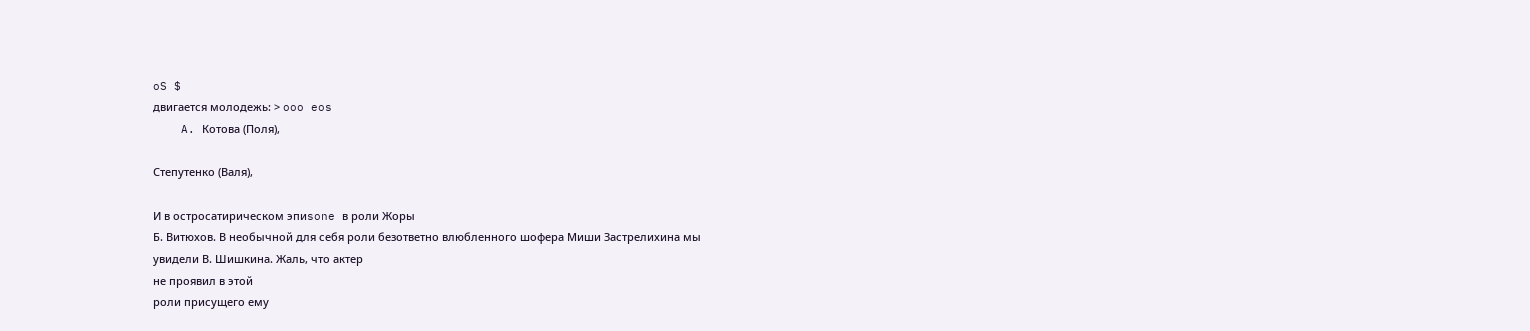oS $
двигается молодежь: > ooo eos
    A. Котова (Поля),

Степутенко (Валя),

И в остросатирическом эпиsone в роли Жоры
Б. Витюхов. В необычной для себя роли безответно влюбленного шофера Миши Застрелихина мы
увидели В. Шишкина. Жаль, что актер
не проявил в этой
роли присущего ему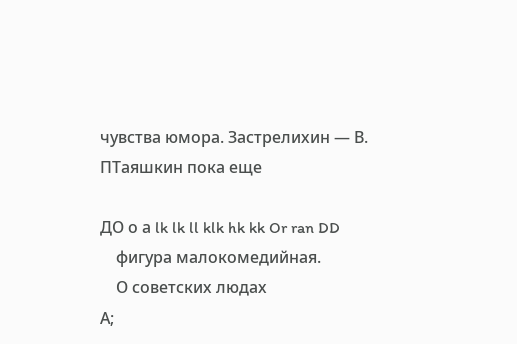чувства юмора. Застрелихин — В.
ПТаяшкин пока еще

ДО о а lk lk ll klk hk kk Or ran DD
    фигура малокомедийная.
    О советских людах
А;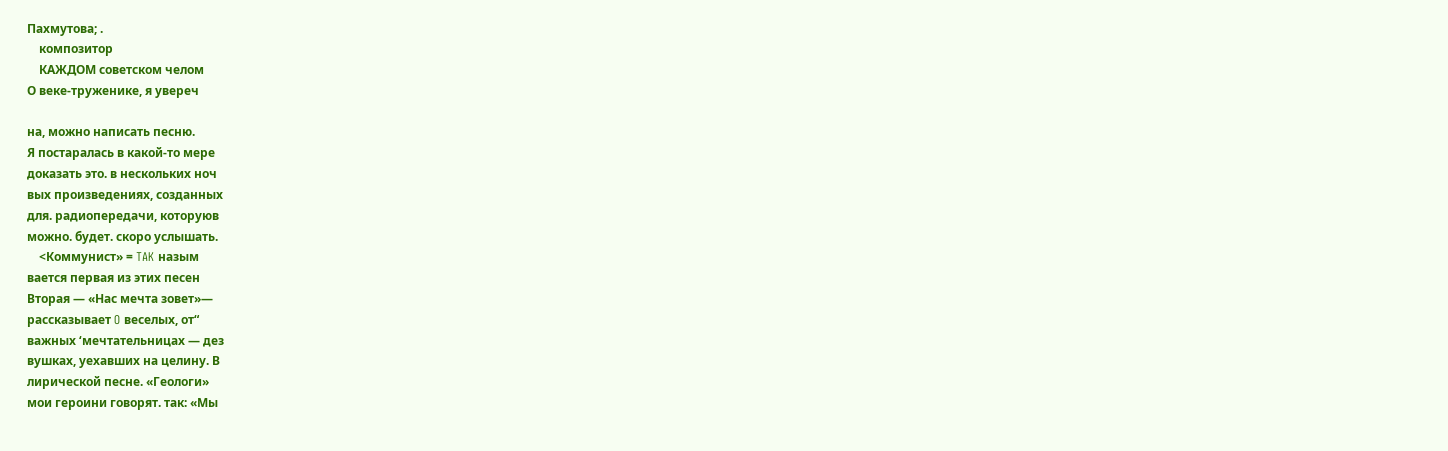Пахмутова; .
    композитор
    КАЖДОМ советском челом
О веке-труженике, я увереч

на, можно написать песню.
Я постаралась в какой-то мере
доказать это. в нескольких ноч
вых произведениях, созданных
для. радиопередачи, которуюв
можно. будет. скоро услышать.
    <Коммунист» = TAK назым
вается первая из этих песен
Вторая — «Нас мечта зовет»—
рассказывает O веселых, от“
важных ‘мечтательницах — дез
вушках, уехавших на целину. В
лирической песне. «Геологи»
мои героини говорят. так: «Мы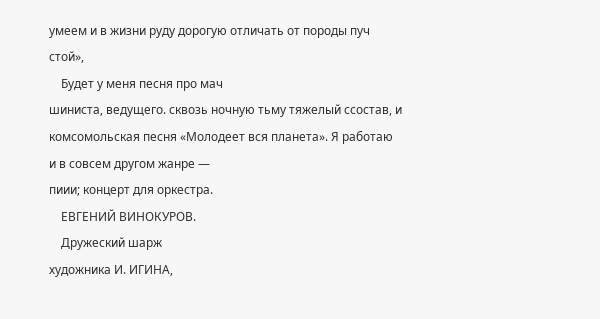умеем и в жизни руду дорогую отличать от породы пуч
стой»,
    Будет у меня песня про мач
шиниста, ведущего. сквозь ночную тьму тяжелый ссостав, и
комсомольская песня «Молодеет вся планета». Я работаю
и в совсем другом жанре —
пиии; концерт для оркестра.
    ЕВГЕНИЙ ВИНОКУРОВ.
    Дружеский шарж
художника И. ИГИНА,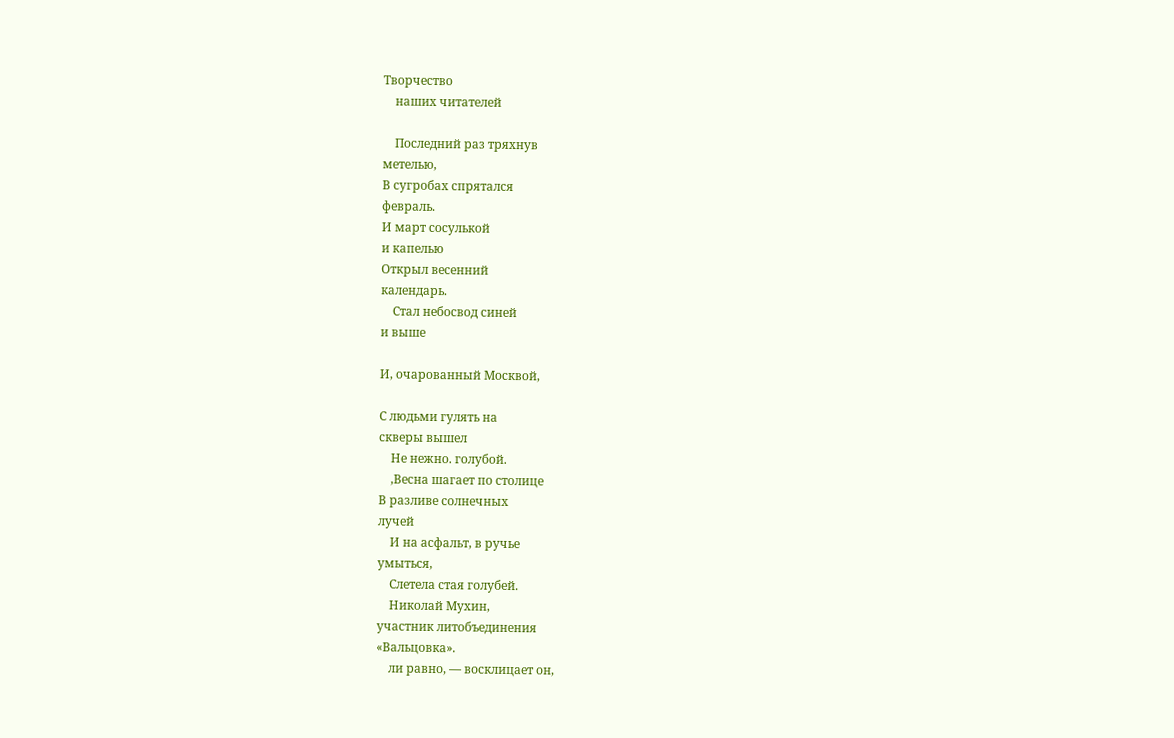Творчество
    наших читателей

    Последний раз тряхнув
метелью,
В сугробах спрятался
февраль.
И март сосулькой
и капелью
Открыл весенний
календарь.
    Стал небосвод синей
и выше

И, очарованный Москвой,

С людьми гулять на
скверы вышел
    Не нежно. голубой.
    ‚Весна шагает по столице
В разливе солнечных
лучей
    И на асфальт, в ручье
умыться,
    Слетела стая голубей.
    Николай Мухин,
участник литобъединения
«Вальцовка».
    ли равно, — восклицает он,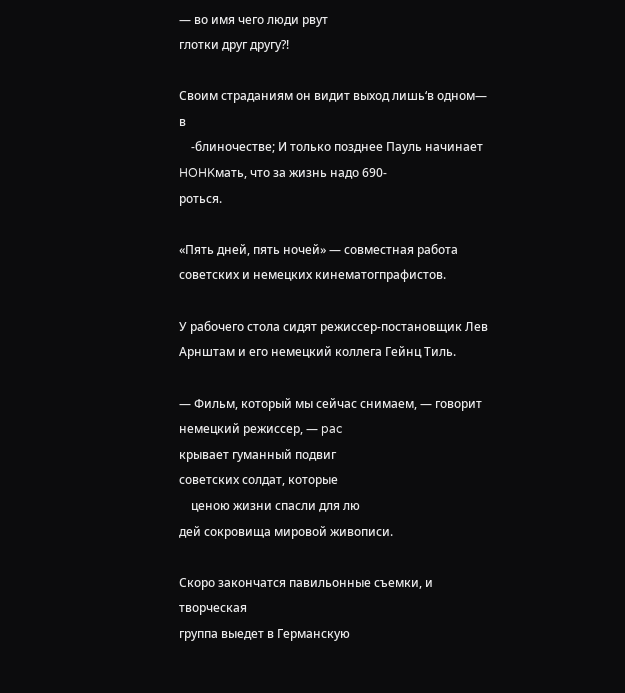— во имя чего люди рвут
глотки друг другу?!

Своим страданиям он видит выход лишь‘в одном— в
    -блиночестве; И только позднее Пауль начинает HOHKмать, что за жизнь надо 690-
роться.

«Пять дней, пять ночей» — совместная работа
советских и немецких кинематогпрафистов.

У рабочего стола сидят режиссер-постановщик Лев Арнштам и его немецкий коллега Гейнц Тиль.

— Фильм, который мы сейчас снимаем, — говорит немецкий режиссер, — pac
крывает гуманный подвиг
советских солдат, которые
    ценою жизни спасли для лю
дей сокровища мировой живописи.

Скоро закончатся павильонные съемки, и творческая
группа выедет в Германскую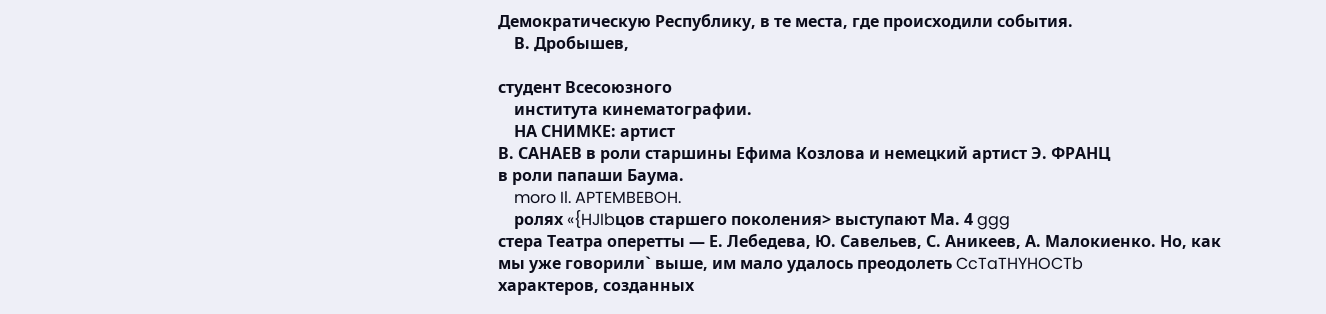Демократическую Республику, в те места, где происходили события.
    В. Дробышев,

студент Всесоюзного
    института кинематографии.
    НА СНИМКЕ: артист
В. САНАЕВ в роли старшины Ефима Козлова и немецкий артист Э. ФРАНЦ
в роли папаши Баума.
    moro Il. APTEMBEBOH.
    ролях «{HJIbцов старшего поколения> выступают Ма. 4 ggg
стера Театра оперетты — Е. Лебедева, Ю. Савельев, С. Аникеев, А. Малокиенко. Но, как мы уже говорили` выше, им мало удалось преодолеть CcTaTHYHOCTb
характеров, созданных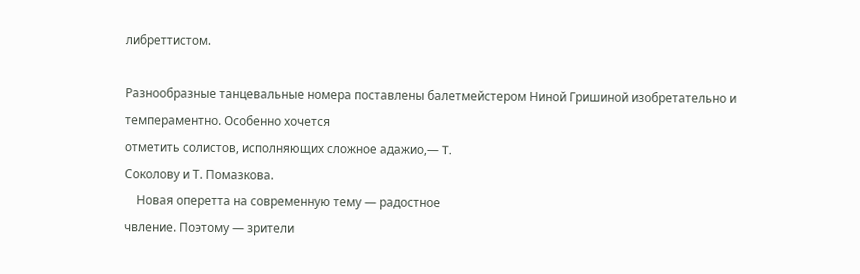либреттистом.

Разнообразные танцевальные номера поставлены балетмейстером Ниной Гришиной изобретательно и темпераментно. Особенно хочется
отметить солистов, исполняющих сложное адажио,— T.
Соколову и Т. Помазкова.
    Новая оперетта на современную тему — радостное
чвление. Поэтому — зрители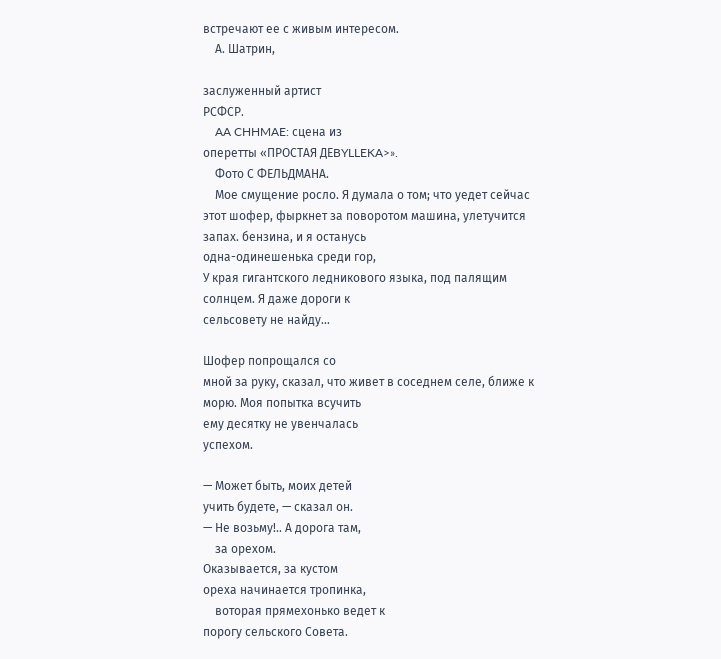встречают ее с живым интересом.
    А. Шатрин,

заслуженный артист
РСФСР.
    AA CHHMAE: сцена из
оперетты «ПРОСТАЯ ДЕBYLLEKA>».
    Фото С ФЕЛЬДМАНА.
    Мое смущение росло. Я думала о том; что уедет сейчас
этот шофер, фыркнет за поворотом машина, улетучится
запах. бензина, и я останусь
одна-одинешенька среди гор,
У края гигантского ледникового языка, под палящим
солнцем. Я даже дороги к
сельсовету не найду...

Шофер попрощался со
мной за руку, сказал, что живет в соседнем селе, ближе к
морю. Моя попытка всучить
ему десятку не увенчалась
успехом.

— Может быть, моих детей
учить будете, — сказал он.
— Не возьму!.. А дорога там,
    за орехом.
Оказывается, за кустом
ореха начинается тропинка,
    воторая прямехонько ведет к
порогу сельского Совета.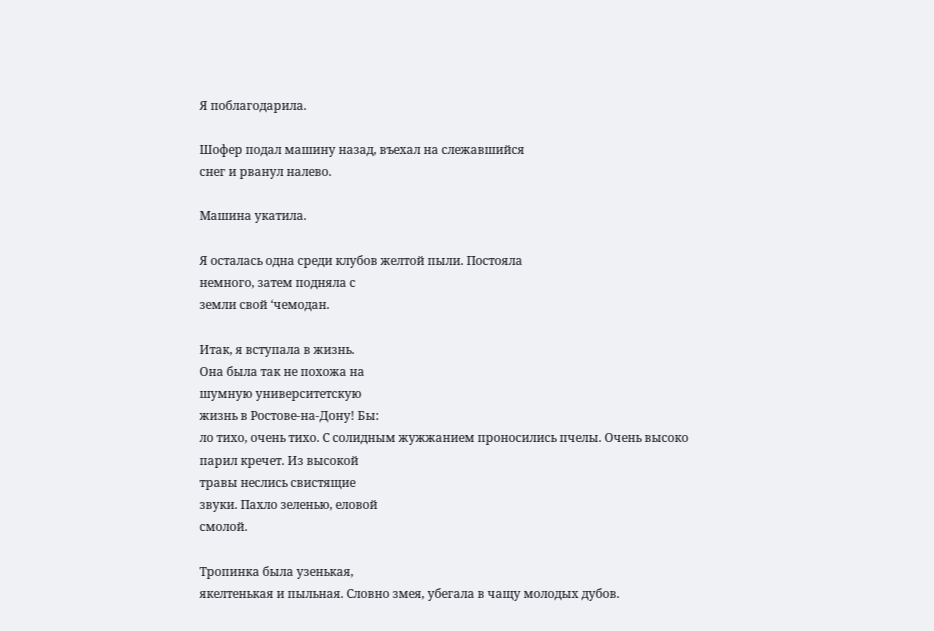Я поблагодарила.

Шофер подал машину назад, въехал на слежавшийся
снег и рванул налево.

Машина укатила.

Я осталась одна среди клубов желтой пыли. Постояла
немного, затем подняла с
земли свой ‘чемодан.

Итак, я вступала в жизнь.
Она была так не похожа на
шумную университетскую
жизнь в Ростове-на-Дону! Бы:
ло тихо, очень тихо. С солидным жужжанием проносились пчелы. Очень высоко
парил кречет. Из высокой
травы неслись свистящие
звуки. Пахло зеленью, еловой
смолой.

Тропинка была узенькая,
якелтенькая и пыльная. Словно змея, убегала в чащу молодых дубов.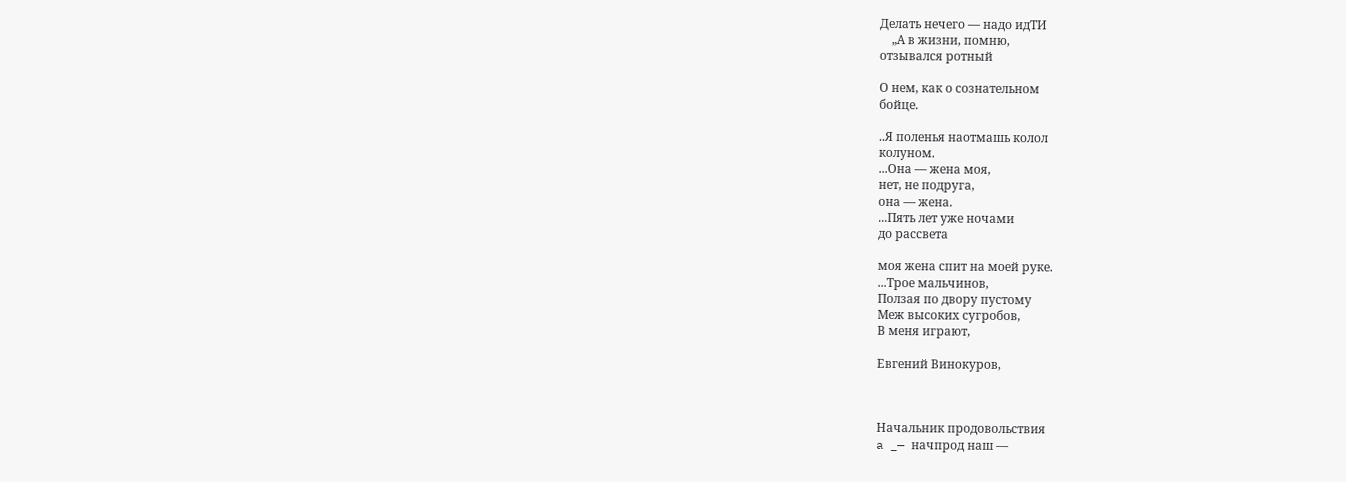Делать нечего — надо идТИ
    „А в жизни, помню,
отзывался ротный

О нем, как о сознательном
бойце.

..Я поленья наотмашь колол
колуном.
...Она — жена моя,
нет, не подруга,
она — жена.
...Пять лет уже ночами
до рассвета

моя жена спит на моей руке.
...Трое мальчинов,
Ползая по двору пустому
Меж высоких сугробов,
В меня играют,

Евгений Винокуров,



Начальник продовольствия
a _— начпрод наш —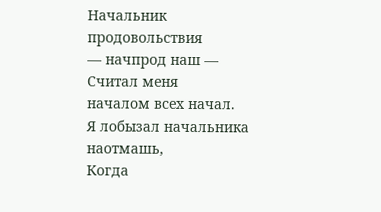Начальник продовольствия
— начпрод наш —
Считал меня
началом всех начал.
Я лобызал начальника
наотмашь,
Когда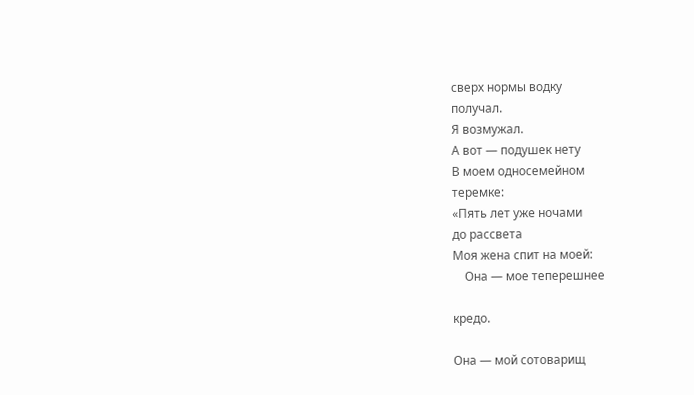сверх нормы водку
получал.
Я возмужал.
А вот — подушек нету
В моем односемейном
теремке:
«Пять лет уже ночами
до рассвета
Моя жена спит на моей:
    Она — мое теперешнее

кредо.

Она — мой сотоварищ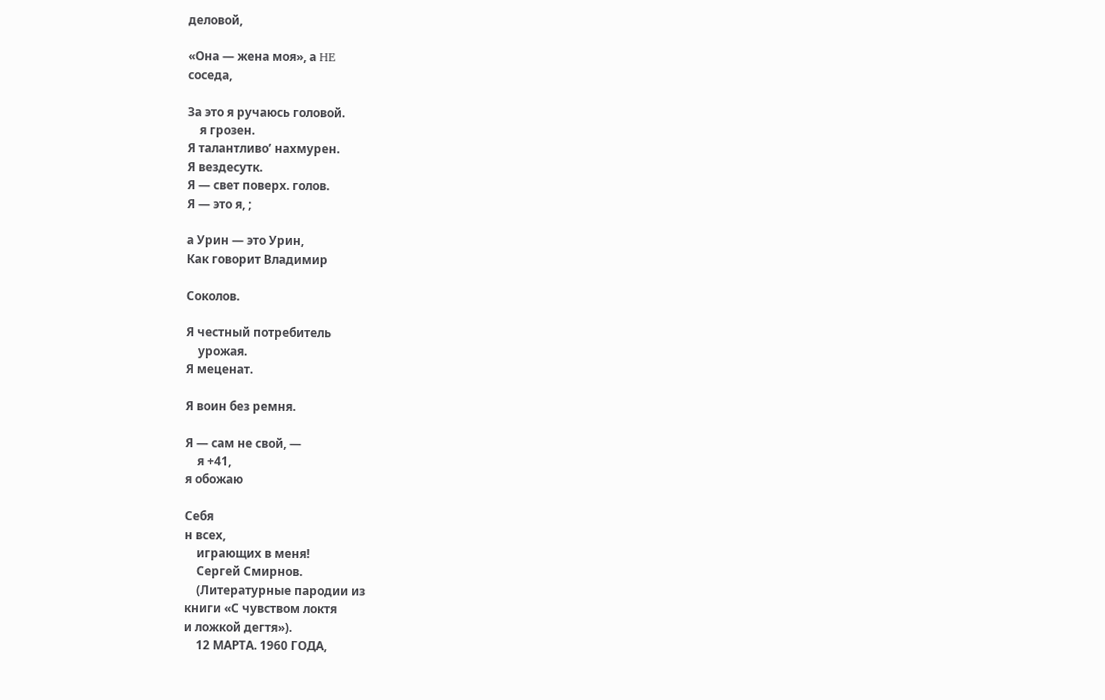деловой,

«Она — жена моя», а HE
соседа,

За это я ручаюсь головой.
    я грозен.
Я талантливо’ нахмурен.
Я вездесутк.
Я — свет поверх. голов.
Я — это я, ;

а Урин — это Урин,
Как говорит Владимир

Соколов.

Я честный потребитель
    урожая.
Я меценат.

Я воин без ремня.

Я — сам не свой, —
    я +41,
я обожаю

Себя
н всех,
    играющих в меня!
    Сергей Смирнов.
    (Литературные пародии из
книги «С чувством локтя
и ложкой дегтя»).
    12 МАРТА. 1960 ГОДА,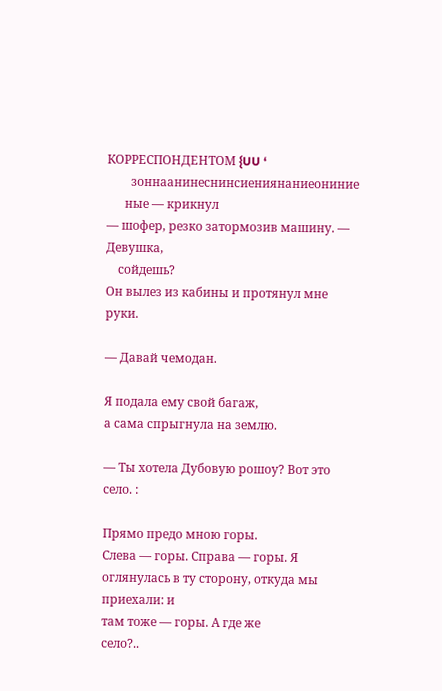КОРРЕСПОНДЕНТОМ {UU ‘
        зоннаанинеснинсиениянаниеониние
      ные — крикнул
— шофер, резко затормозив машину. — Девушка,
    сойдешь?
Он вылез из кабины и протянул мне руки.

— Давай чемодан.

Я подала ему свой багаж,
а сама спрыгнула на землю.

— Ты хотела Дубовую рошоу? Вот это село. :

Прямо предо мною горы.
Слева — горы. Справа — горы. Я оглянулась в ту сторону, откуда мы приехали: и
там тоже — горы. А где же
село?..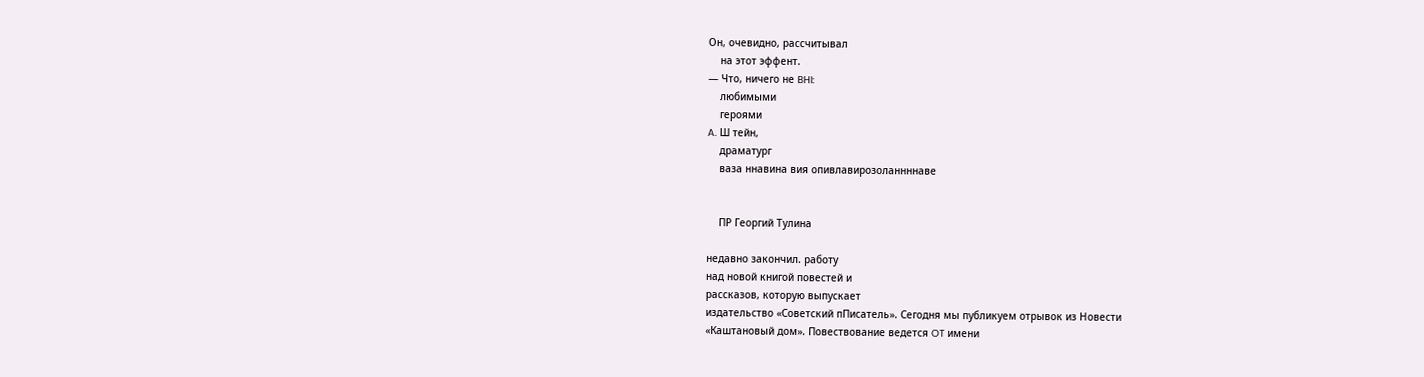Он, очевидно, рассчитывал
    на этот эффент.
— Что, ничего не BHI:
    любимыми
    героями
A. Ш тейн,
    драматург
    ваза ннавина вия опивлавирозоланнннаве


    ПР Георгий Тулина

недавно закончил. работу
над новой книгой повестей и
рассказов, которую выпускает
издательство «Советский пПисатель». Сегодня мы публикуем отрывок из Новести
«Каштановый дом». Повествование ведется OT имени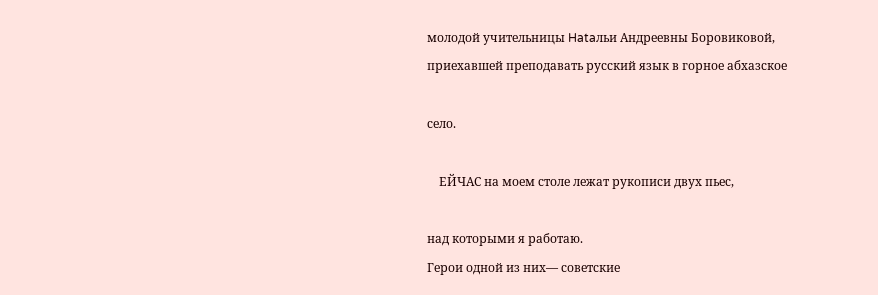молодой учительницы Hataльи Андреевны Боровиковой,
приехавшей преподавать русский язык в горное абхазское

село.

    ЕЙЧАС на моем столе лежат рукописи двух пьес,

над которыми я работаю.
Герои одной из них— советские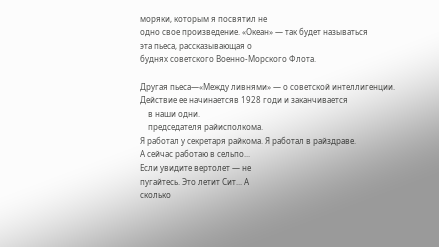моряки, которым я посвятил не
одно свое произведение. «Океан» — так будет называться
эта пьеса, рассказывающая о
буднях советского Военно-Морского Флота.

Другая пьеса—«Между ливнями» — о советской интеллигенции. Действие ее начинаетсяв 1928 годи и заканчивается
    в наши одни.
    председателя райисполкома.
Я работал у секретаря райкома. Я работал в райздраве.
А сейчас работаю в сельпо...
Если увидите вертолет — не
пугайтесь. Это летит Сит... А
сколько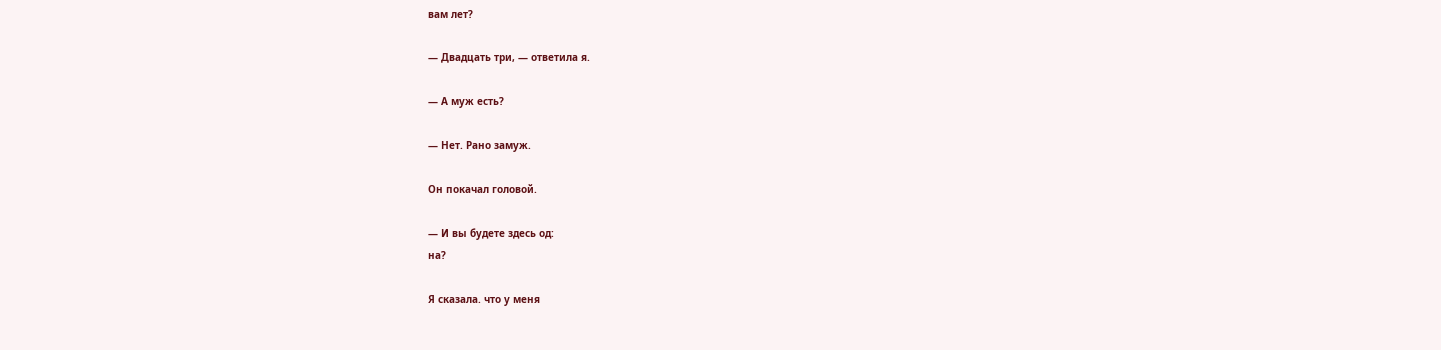вам лет?

— Двадцать три, — ответила я.

— А муж есть?

— Нет. Рано замуж.

Он покачал головой.

— И вы будете здесь од:
на?

Я сказала. что у меня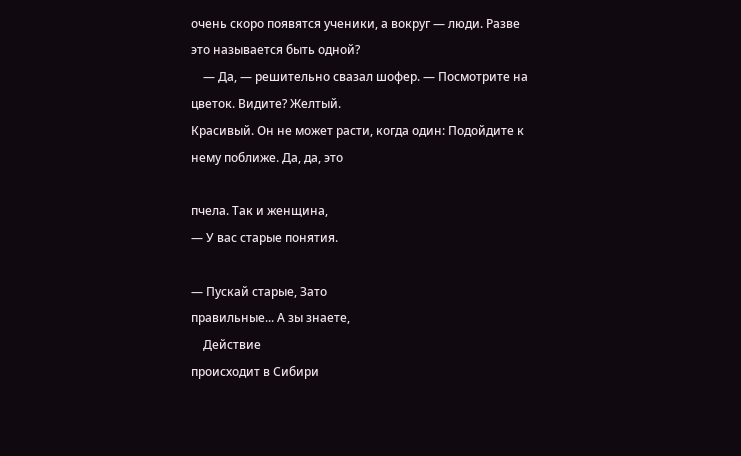очень скоро появятся ученики, а вокруг — люди. Разве
это называется быть одной?
    — Да, — решительно свазал шофер. — Посмотрите на
цветок. Видите? Желтый.
Красивый. Он не может расти, когда один: Подойдите к
нему поближе. Да, да, это

пчела. Так и женщина,
— У вас старые понятия.

— Пускай старые, Зато
правильные... А зы знаете,
    Действие
происходит в Сибири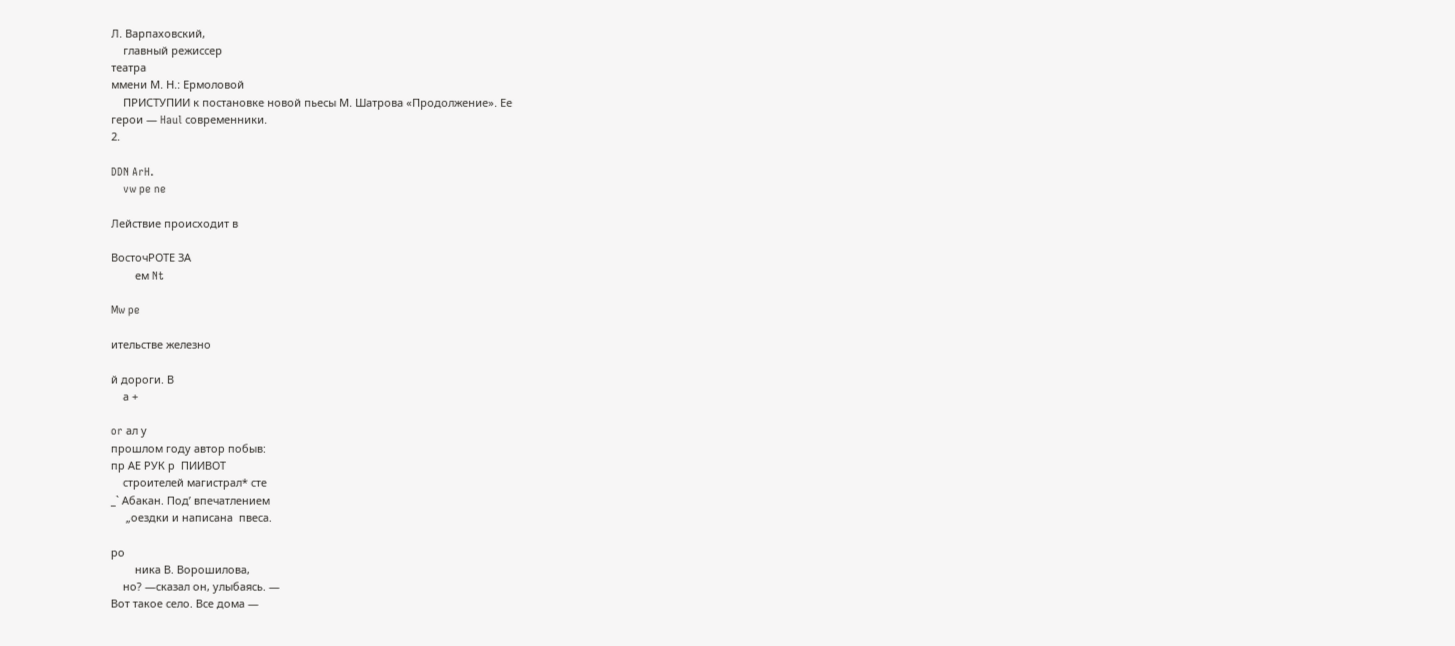Л. Варпаховский,
    главный режиссер
театра
ммени М. Н.: Ермоловой
    ПРИСТУПИИ к постановке новой пьесы М. Шатрова «Продолжение». Ее
герои — Haul современники.
2.

DDN ArH.
    vw pe ne

Лействие происходит в

ВосточРОТЕ ЗА
        ем Nt

Mw pe

ительстве железно

й дороги. В
    а +

or ал у
прошлом году автор побыв:
пр АЕ РУК р  ПИИВОТ
    строителей магистрал* сте
_` Абакан. Под’ впечатлением
     „оездки и написана  пвеса.

ро
        ника В. Ворошилова,
    но? —сказал он, улыбаясь. —
Вот такое село. Все дома —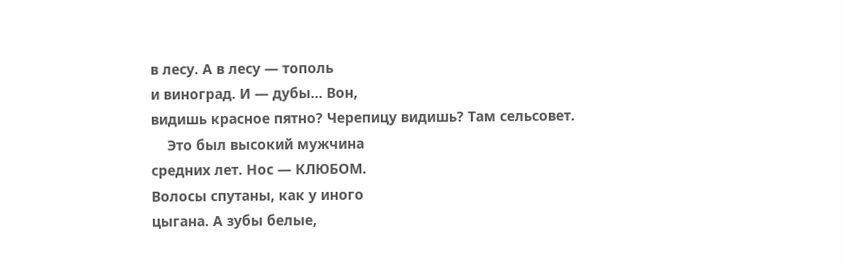в лесу. А в лесу — тополь
и виноград. И — дубы... Вон,
видишь красное пятно? Черепицу видишь? Там сельсовет.
    Это был высокий мужчина
средних лет. Нос — КЛЮБОМ.
Волосы спутаны, как у иного
цыгана. А зубы белые,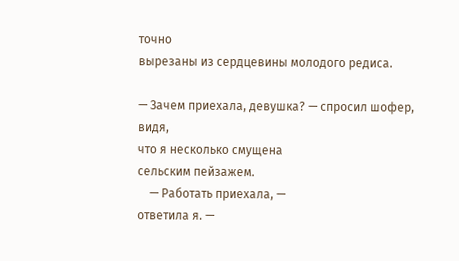точно
вырезаны из сердцевины молодого редиса.

— Зачем приехала, девушка? — спросил шофер, видя,
что я несколько смущена
сельским пейзажем.
    — Работать приехала, —
ответила я. —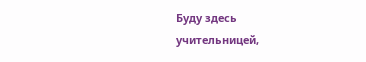Буду здесь
учительницей,